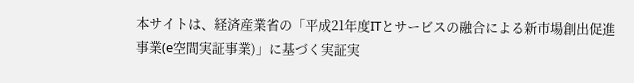本サイトは、経済産業省の「平成21年度ITとサービスの融合による新市場創出促進事業(e空間実証事業)」に基づく実証実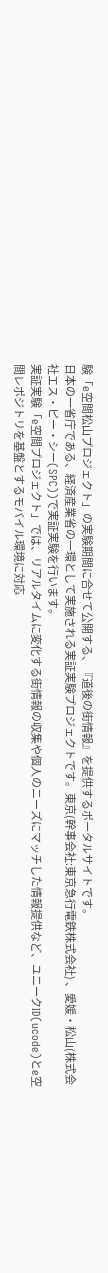験「e空間松山プロジェクト」の実験期間に合せて公開する、『道後の街情報』を提供するポータルサイトです。
日本の一省庁である、経済産業省の一環として実施される実証実験プロジェクトです。東京(幹事会社:東京急行電鉄株式会社) 、愛媛・松山(株式会社エス・ピー・シー(SPC))で実証実験を行います。
実証実験「e空間プロジェクト」では、リアルタイムに変化する街情報の収集や個人のニーズにマッチした情報提供など、ユニークID(ucode)とe空間レポジトリを基盤とするモバイル環境に対応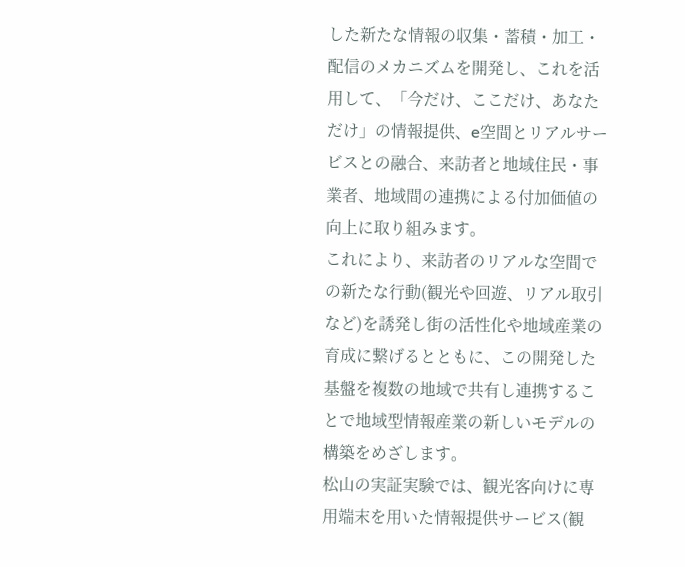した新たな情報の収集・蓄積・加工・配信のメカニズムを開発し、これを活用して、「今だけ、ここだけ、あなただけ」の情報提供、e空間とリアルサービスとの融合、来訪者と地域住民・事業者、地域間の連携による付加価値の向上に取り組みます。
これにより、来訪者のリアルな空間での新たな行動(観光や回遊、リアル取引など)を誘発し街の活性化や地域産業の育成に繋げるとともに、この開発した基盤を複数の地域で共有し連携することで地域型情報産業の新しいモデルの構築をめざします。
松山の実証実験では、観光客向けに専用端末を用いた情報提供サービス(観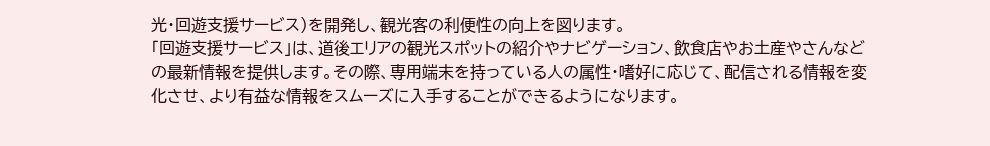光・回遊支援サービス)を開発し、観光客の利便性の向上を図ります。
「回遊支援サービス」は、道後エリアの観光スポットの紹介やナビゲーション、飲食店やお土産やさんなどの最新情報を提供します。その際、専用端末を持っている人の属性・嗜好に応じて、配信される情報を変化させ、より有益な情報をスムーズに入手することができるようになります。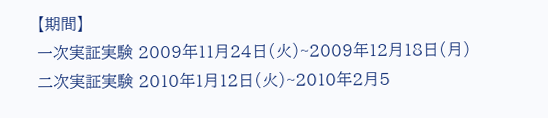【期間】
一次実証実験 2009年11月24日(火)~2009年12月18日(月)
二次実証実験 2010年1月12日(火)~2010年2月5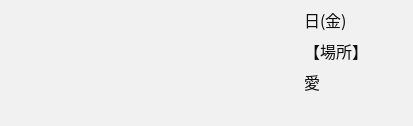日(金)
【場所】
愛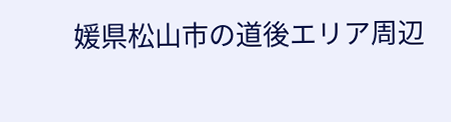媛県松山市の道後エリア周辺